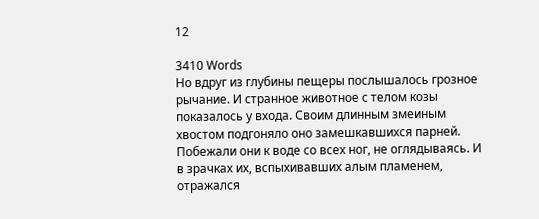12

3410 Words
Но вдруг из глубины пещеры послышалось грозное рычание. И странное животное с телом козы показалось у входа. Своим длинным змеиным хвостом подгоняло оно замешкавшихся парней. Побежали они к воде со всех ног, не оглядываясь. И в зрачках их, вспыхивавших алым пламенем, отражался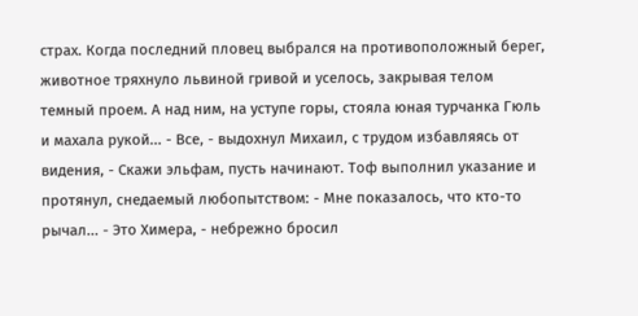страх. Когда последний пловец выбрался на противоположный берег, животное тряхнуло львиной гривой и уселось, закрывая телом темный проем. А над ним, на уступе горы, стояла юная турчанка Гюль и махала рукой... - Все, - выдохнул Михаил, с трудом избавляясь от видения, - Скажи эльфам, пусть начинают. Тоф выполнил указание и протянул, снедаемый любопытством: - Мне показалось, что кто-то рычал... - Это Химера, - небрежно бросил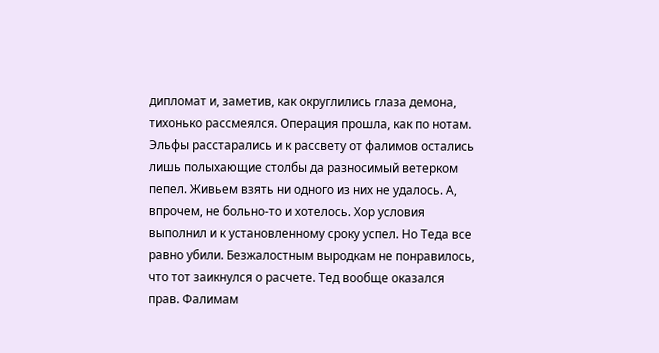дипломат и, заметив, как округлились глаза демона, тихонько рассмеялся. Операция прошла, как по нотам. Эльфы расстарались и к рассвету от фалимов остались лишь полыхающие столбы да разносимый ветерком пепел. Живьем взять ни одного из них не удалось. А, впрочем, не больно-то и хотелось. Хор условия выполнил и к установленному сроку успел. Но Теда все равно убили. Безжалостным выродкам не понравилось, что тот заикнулся о расчете. Тед вообще оказался прав. Фалимам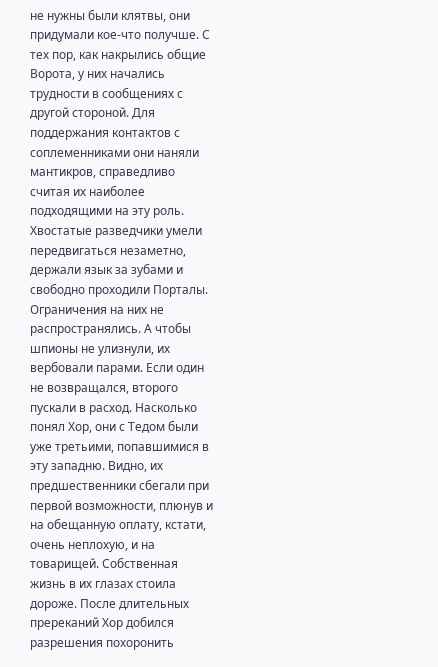не нужны были клятвы, они придумали кое-что получше. С тех пор, как накрылись общие Ворота, у них начались трудности в сообщениях с другой стороной. Для поддержания контактов с соплеменниками они наняли мантикров, справедливо считая их наиболее подходящими на эту роль. Хвостатые разведчики умели передвигаться незаметно, держали язык за зубами и свободно проходили Порталы. Ограничения на них не распространялись. А чтобы шпионы не улизнули, их вербовали парами. Если один не возвращался, второго пускали в расход. Насколько понял Хор, они с Тедом были уже третьими, попавшимися в эту западню. Видно, их предшественники сбегали при первой возможности, плюнув и на обещанную оплату, кстати, очень неплохую, и на товарищей. Собственная жизнь в их глазах стоила дороже. После длительных пререканий Хор добился разрешения похоронить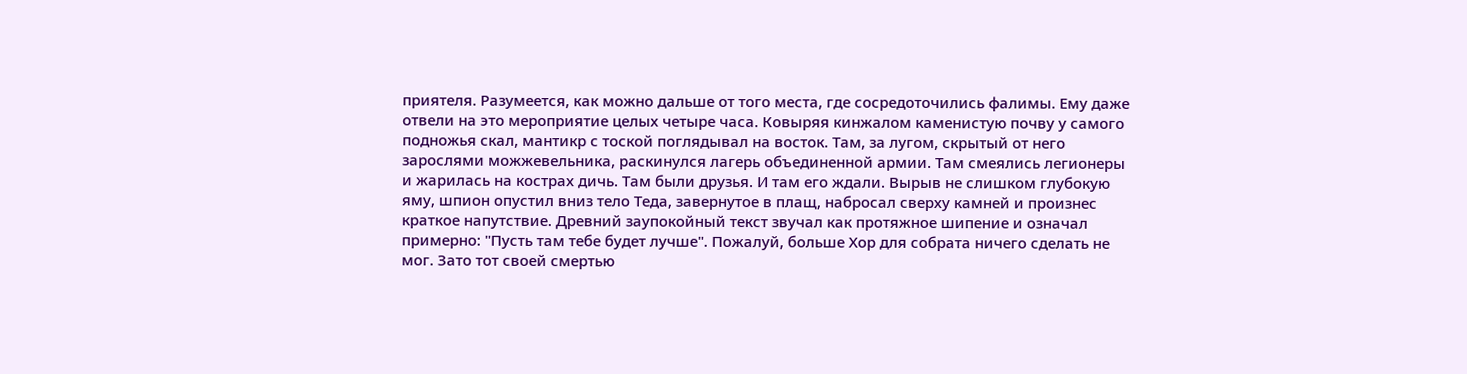приятеля. Разумеется, как можно дальше от того места, где сосредоточились фалимы. Ему даже отвели на это мероприятие целых четыре часа. Ковыряя кинжалом каменистую почву у самого подножья скал, мантикр с тоской поглядывал на восток. Там, за лугом, скрытый от него зарослями можжевельника, раскинулся лагерь объединенной армии. Там смеялись легионеры и жарилась на кострах дичь. Там были друзья. И там его ждали. Вырыв не слишком глубокую яму, шпион опустил вниз тело Теда, завернутое в плащ, набросал сверху камней и произнес краткое напутствие. Древний заупокойный текст звучал как протяжное шипение и означал примерно: "Пусть там тебе будет лучше". Пожалуй, больше Хор для собрата ничего сделать не мог. Зато тот своей смертью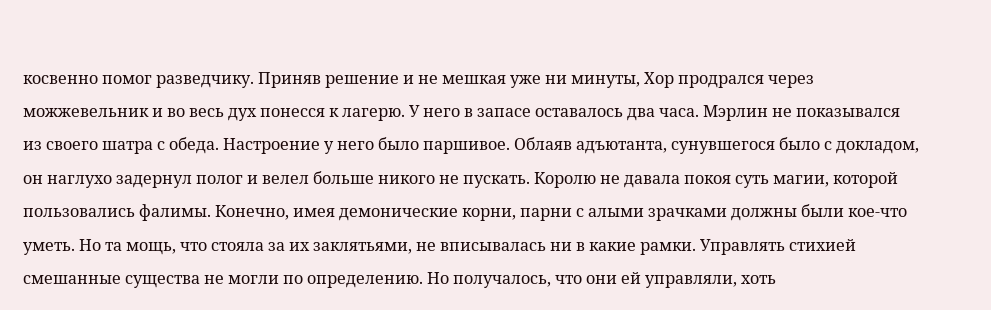косвенно помог разведчику. Приняв решение и не мешкая уже ни минуты, Хор продрался через можжевельник и во весь дух понесся к лагерю. У него в запасе оставалось два часа. Мэрлин не показывался из своего шатра с обеда. Настроение у него было паршивое. Облаяв адъютанта, сунувшегося было с докладом, он наглухо задернул полог и велел больше никого не пускать. Королю не давала покоя суть магии, которой пользовались фалимы. Конечно, имея демонические корни, парни с алыми зрачками должны были кое-что уметь. Но та мощь, что стояла за их заклятьями, не вписывалась ни в какие рамки. Управлять стихией смешанные существа не могли по определению. Но получалось, что они ей управляли, хоть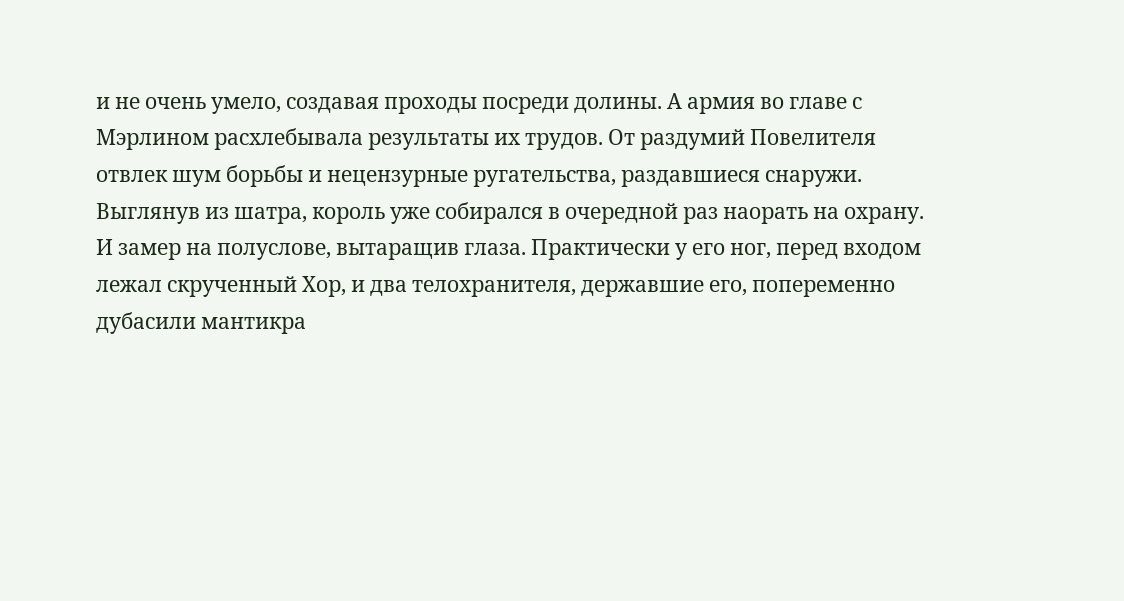и не очень умело, создавая проходы посреди долины. А армия во главе с Мэрлином расхлебывала результаты их трудов. От раздумий Повелителя отвлек шум борьбы и нецензурные ругательства, раздавшиеся снаружи. Выглянув из шатра, король уже собирался в очередной раз наорать на охрану. И замер на полуслове, вытаращив глаза. Практически у его ног, перед входом лежал скрученный Хор, и два телохранителя, державшие его, попеременно дубасили мантикра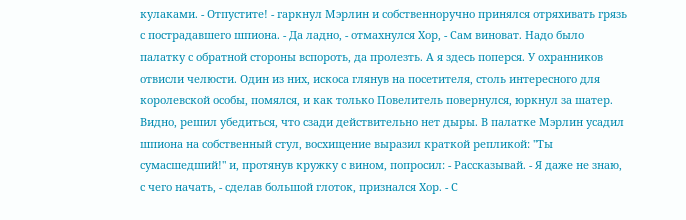кулаками. - Отпустите! - гаркнул Мэрлин и собственноручно принялся отряхивать грязь с пострадавшего шпиона. - Да ладно, - отмахнулся Хор, - Сам виноват. Надо было палатку с обратной стороны вспороть, да пролезть. А я здесь поперся. У охранников отвисли челюсти. Один из них, искоса глянув на посетителя, столь интересного для королевской особы, помялся, и как только Повелитель повернулся, юркнул за шатер. Видно, решил убедиться, что сзади действительно нет дыры. В палатке Мэрлин усадил шпиона на собственный стул, восхищение выразил краткой репликой: "Ты сумасшедший!" и, протянув кружку с вином, попросил: - Рассказывай. - Я даже не знаю, с чего начать, - сделав большой глоток, признался Хор. - С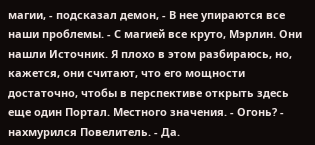магии, - подсказал демон, - В нее упираются все наши проблемы. - С магией все круто, Мэрлин. Они нашли Источник. Я плохо в этом разбираюсь, но, кажется, они считают, что его мощности достаточно, чтобы в перспективе открыть здесь еще один Портал. Местного значения. - Огонь? - нахмурился Повелитель. - Да.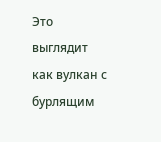Это выглядит как вулкан с бурлящим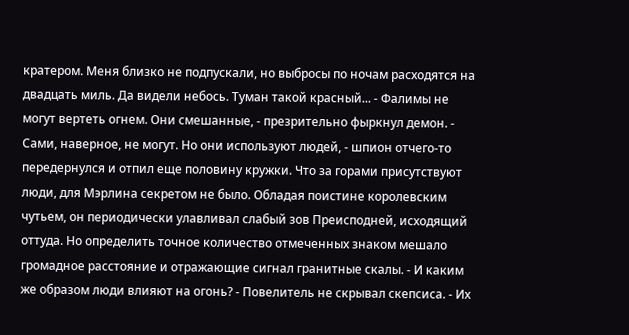кратером. Меня близко не подпускали, но выбросы по ночам расходятся на двадцать миль. Да видели небось. Туман такой красный... - Фалимы не могут вертеть огнем. Они смешанные, - презрительно фыркнул демон. - Сами, наверное, не могут. Но они используют людей, - шпион отчего-то передернулся и отпил еще половину кружки. Что за горами присутствуют люди, для Мэрлина секретом не было. Обладая поистине королевским чутьем, он периодически улавливал слабый зов Преисподней, исходящий оттуда. Но определить точное количество отмеченных знаком мешало громадное расстояние и отражающие сигнал гранитные скалы. - И каким же образом люди влияют на огонь? - Повелитель не скрывал скепсиса. - Их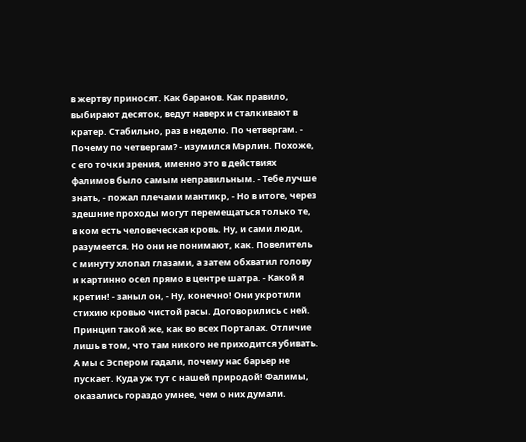в жертву приносят. Как баранов. Как правило, выбирают десяток, ведут наверх и сталкивают в кратер. Стабильно, раз в неделю. По четвергам. - Почему по четвергам? - изумился Мэрлин. Похоже, с его точки зрения, именно это в действиях фалимов было самым неправильным. - Тебе лучше знать, - пожал плечами мантикр, - Но в итоге, через здешние проходы могут перемещаться только те, в ком есть человеческая кровь. Ну, и сами люди, разумеется. Но они не понимают, как. Повелитель с минуту хлопал глазами, а затем обхватил голову и картинно осел прямо в центре шатра. - Какой я кретин! - заныл он, - Ну, конечно! Они укротили стихию кровью чистой расы. Договорились с ней. Принцип такой же, как во всех Порталах. Отличие лишь в том, что там никого не приходится убивать. А мы с Эспером гадали, почему нас барьер не пускает. Куда уж тут с нашей природой! Фалимы, оказались гораздо умнее, чем о них думали.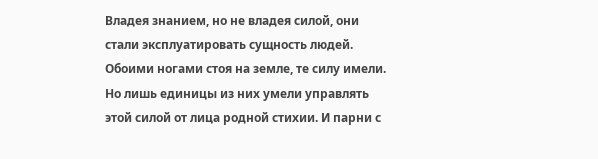Владея знанием, но не владея силой, они стали эксплуатировать сущность людей. Обоими ногами стоя на земле, те силу имели. Но лишь единицы из них умели управлять этой силой от лица родной стихии. И парни с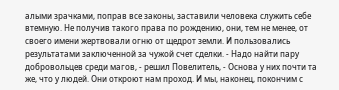алыми зрачками, поправ все законы, заставили человека служить себе втемную. Не получив такого права по рождению, они, тем не менее, от своего имени жертвовали огню от щедрот земли. И пользовались результатами заключенной за чужой счет сделки. - Надо найти пару добровольцев среди магов, - решил Повелитель, - Основа у них почти та же, что у людей. Они откроют нам проход. И мы, наконец, покончим с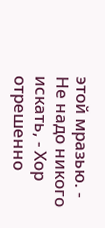этой мразью. - Не надо никого искать, - Хор отрешенно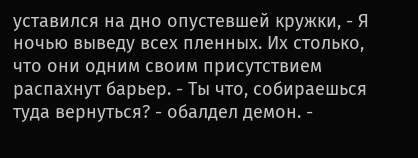уставился на дно опустевшей кружки, - Я ночью выведу всех пленных. Их столько, что они одним своим присутствием распахнут барьер. - Ты что, собираешься туда вернуться? - обалдел демон. -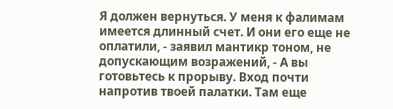Я должен вернуться. У меня к фалимам имеется длинный счет. И они его еще не оплатили, - заявил мантикр тоном, не допускающим возражений, - А вы готовьтесь к прорыву. Вход почти напротив твоей палатки. Там еще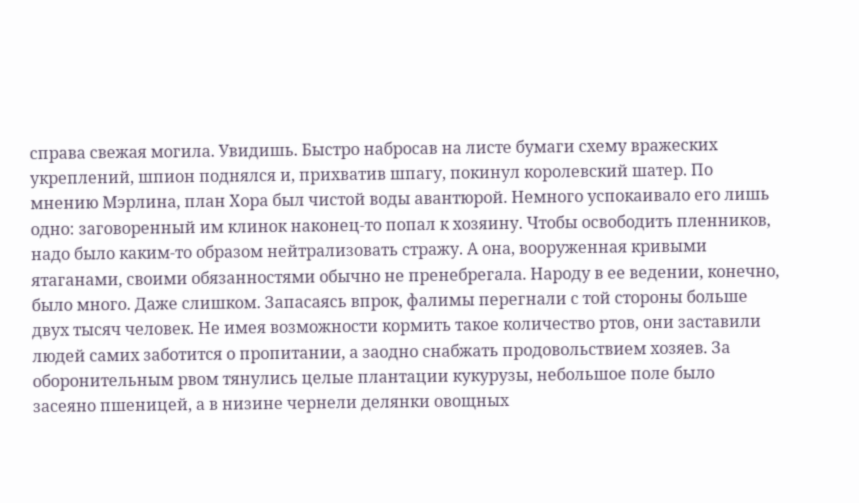справа свежая могила. Увидишь. Быстро набросав на листе бумаги схему вражеских укреплений, шпион поднялся и, прихватив шпагу, покинул королевский шатер. По мнению Мэрлина, план Хора был чистой воды авантюрой. Немного успокаивало его лишь одно: заговоренный им клинок наконец-то попал к хозяину. Чтобы освободить пленников, надо было каким-то образом нейтрализовать стражу. А она, вооруженная кривыми ятаганами, своими обязанностями обычно не пренебрегала. Народу в ее ведении, конечно, было много. Даже слишком. Запасаясь впрок, фалимы перегнали с той стороны больше двух тысяч человек. Не имея возможности кормить такое количество ртов, они заставили людей самих заботится о пропитании, а заодно снабжать продовольствием хозяев. За оборонительным рвом тянулись целые плантации кукурузы, небольшое поле было засеяно пшеницей, а в низине чернели делянки овощных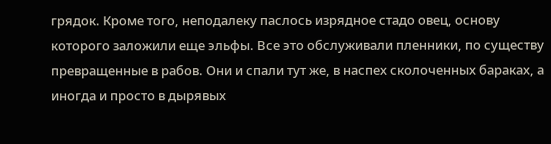грядок. Кроме того, неподалеку паслось изрядное стадо овец, основу которого заложили еще эльфы. Все это обслуживали пленники, по существу превращенные в рабов. Они и спали тут же, в наспех сколоченных бараках, а иногда и просто в дырявых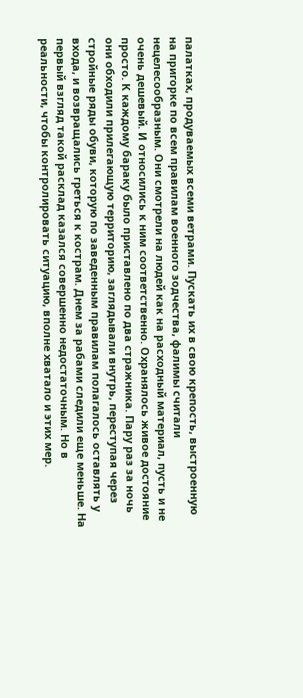палатках, продуваемых всеми ветрами. Пускать их в свою крепость, выстроенную на пригорке по всем правилам военного зодчества, фалимы считали нецелесообразным. Они смотрели на людей как на расходный материал, пусть и не очень дешевый. И относились к ним соответственно. Охранялось живое достояние просто. К каждому бараку было приставлено по два стражника. Пару раз за ночь они обходили прилегающую территорию, заглядывали внутрь, переступая через стройные ряды обуви, которую по заведенным правилам полагалось оставлять у входа, и возвращались греться к кострам. Днем за рабами следили еще меньше. На первый взгляд такой расклад казался совершенно недостаточным. Но в реальности, чтобы контролировать ситуацию, вполне хватало и этих мер.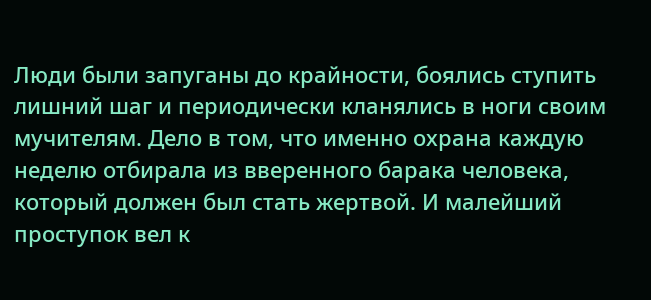Люди были запуганы до крайности, боялись ступить лишний шаг и периодически кланялись в ноги своим мучителям. Дело в том, что именно охрана каждую неделю отбирала из вверенного барака человека, который должен был стать жертвой. И малейший проступок вел к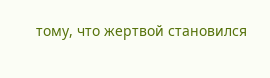тому, что жертвой становился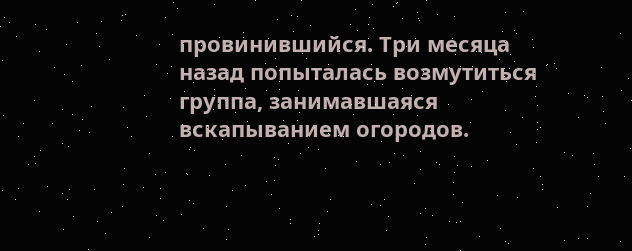провинившийся. Три месяца назад попыталась возмутиться группа, занимавшаяся вскапыванием огородов.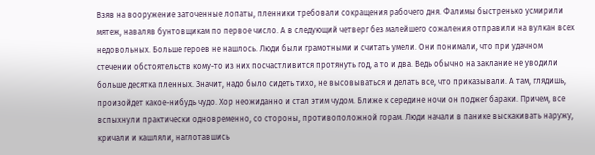Взяв на вооружение заточенные лопаты, пленники требовали сокращения рабочего дня. Фалимы быстренько усмирили мятеж, наваляв бунтовщикам по первое число. А в следующий четверг без малейшего сожаления отправили на вулкан всех недовольных. Больше героев не нашлось. Люди были грамотными и считать умели. Они понимали, что при удачном стечении обстоятельств кому-то из них посчастливится протянуть год, а то и два. Ведь обычно на заклание не уводили больше десятка пленных. Значит, надо было сидеть тихо, не высовываться и делать все, что приказывали. А там, глядишь, произойдет какое-нибудь чудо. Хор неожиданно и стал этим чудом. Ближе к середине ночи он поджег бараки. Причем, все вспыхнули практически одновременно, со стороны, противоположной горам. Люди начали в панике выскакивать наружу, кричали и кашляли, наглотавшись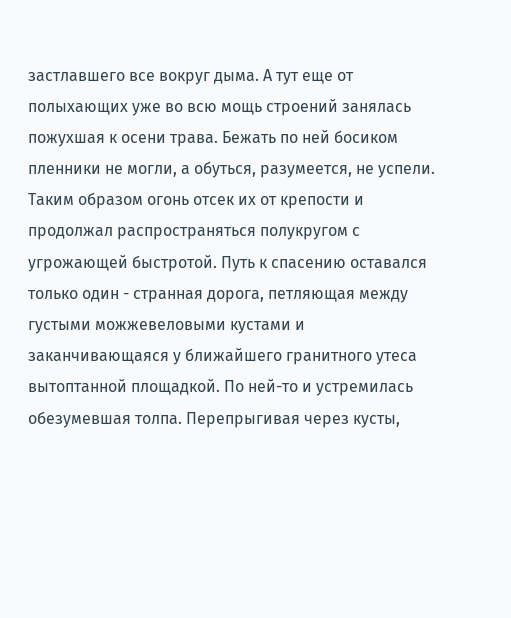застлавшего все вокруг дыма. А тут еще от полыхающих уже во всю мощь строений занялась пожухшая к осени трава. Бежать по ней босиком пленники не могли, а обуться, разумеется, не успели. Таким образом огонь отсек их от крепости и продолжал распространяться полукругом с угрожающей быстротой. Путь к спасению оставался только один - странная дорога, петляющая между густыми можжевеловыми кустами и заканчивающаяся у ближайшего гранитного утеса вытоптанной площадкой. По ней-то и устремилась обезумевшая толпа. Перепрыгивая через кусты,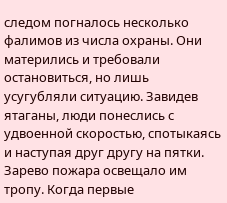следом погналось несколько фалимов из числа охраны. Они матерились и требовали остановиться, но лишь усугубляли ситуацию. Завидев ятаганы, люди понеслись с удвоенной скоростью, спотыкаясь и наступая друг другу на пятки. Зарево пожара освещало им тропу. Когда первые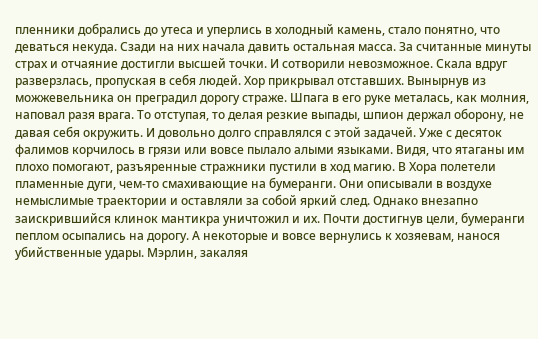пленники добрались до утеса и уперлись в холодный камень, стало понятно, что деваться некуда. Сзади на них начала давить остальная масса. За считанные минуты страх и отчаяние достигли высшей точки. И сотворили невозможное. Скала вдруг разверзлась, пропуская в себя людей. Хор прикрывал отставших. Вынырнув из можжевельника он преградил дорогу страже. Шпага в его руке металась, как молния, наповал разя врага. То отступая, то делая резкие выпады, шпион держал оборону, не давая себя окружить. И довольно долго справлялся с этой задачей. Уже с десяток фалимов корчилось в грязи или вовсе пылало алыми языками. Видя, что ятаганы им плохо помогают, разъяренные стражники пустили в ход магию. В Хора полетели пламенные дуги, чем-то смахивающие на бумеранги. Они описывали в воздухе немыслимые траектории и оставляли за собой яркий след. Однако внезапно заискрившийся клинок мантикра уничтожил и их. Почти достигнув цели, бумеранги пеплом осыпались на дорогу. А некоторые и вовсе вернулись к хозяевам, нанося убийственные удары. Мэрлин, закаляя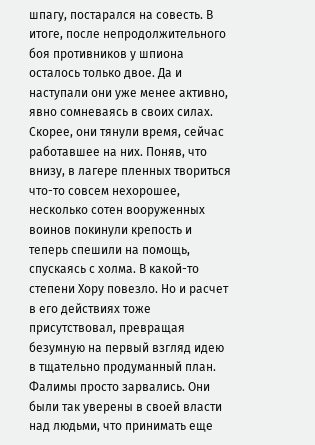шпагу, постарался на совесть. В итоге, после непродолжительного боя противников у шпиона осталось только двое. Да и наступали они уже менее активно, явно сомневаясь в своих силах. Скорее, они тянули время, сейчас работавшее на них. Поняв, что внизу, в лагере пленных твориться что-то совсем нехорошее, несколько сотен вооруженных воинов покинули крепость и теперь спешили на помощь, спускаясь с холма. В какой-то степени Хору повезло. Но и расчет в его действиях тоже присутствовал, превращая безумную на первый взгляд идею в тщательно продуманный план. Фалимы просто зарвались. Они были так уверены в своей власти над людьми, что принимать еще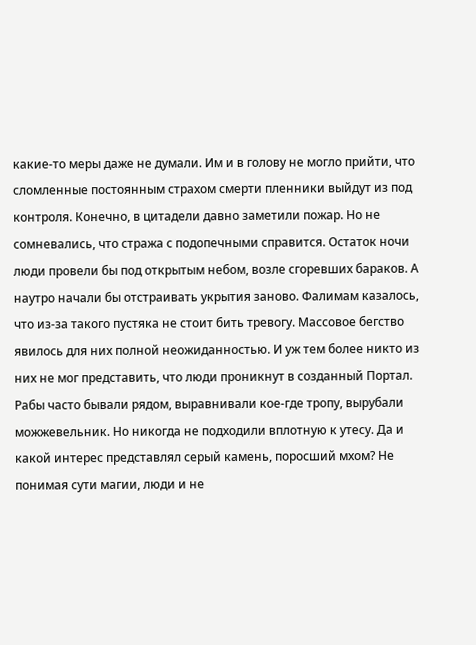какие-то меры даже не думали. Им и в голову не могло прийти, что сломленные постоянным страхом смерти пленники выйдут из под контроля. Конечно, в цитадели давно заметили пожар. Но не сомневались, что стража с подопечными справится. Остаток ночи люди провели бы под открытым небом, возле сгоревших бараков. А наутро начали бы отстраивать укрытия заново. Фалимам казалось, что из-за такого пустяка не стоит бить тревогу. Массовое бегство явилось для них полной неожиданностью. И уж тем более никто из них не мог представить, что люди проникнут в созданный Портал. Рабы часто бывали рядом, выравнивали кое-где тропу, вырубали можжевельник. Но никогда не подходили вплотную к утесу. Да и какой интерес представлял серый камень, поросший мхом? Не понимая сути магии, люди и не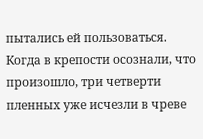пытались ей пользоваться. Когда в крепости осознали, что произошло, три четверти пленных уже исчезли в чреве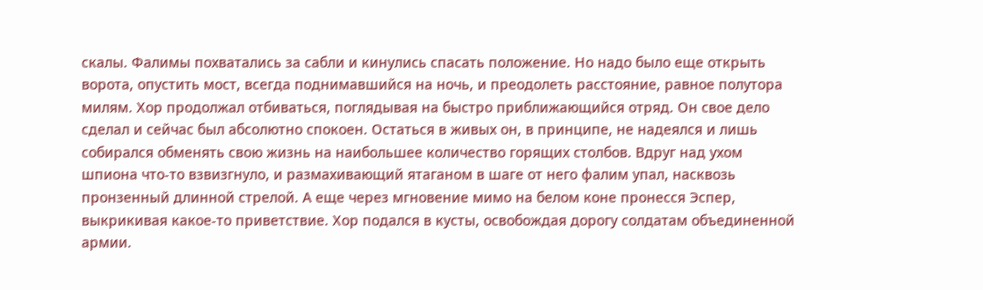скалы. Фалимы похватались за сабли и кинулись спасать положение. Но надо было еще открыть ворота, опустить мост, всегда поднимавшийся на ночь, и преодолеть расстояние, равное полутора милям. Хор продолжал отбиваться, поглядывая на быстро приближающийся отряд. Он свое дело сделал и сейчас был абсолютно спокоен. Остаться в живых он, в принципе, не надеялся и лишь собирался обменять свою жизнь на наибольшее количество горящих столбов. Вдруг над ухом шпиона что-то взвизгнуло, и размахивающий ятаганом в шаге от него фалим упал, насквозь пронзенный длинной стрелой. А еще через мгновение мимо на белом коне пронесся Эспер, выкрикивая какое-то приветствие. Хор подался в кусты, освобождая дорогу солдатам объединенной армии.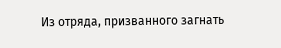Из отряда, призванного загнать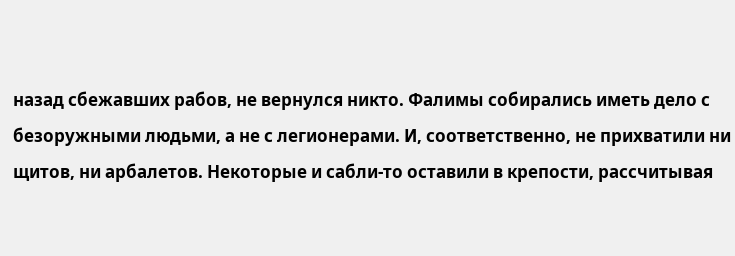назад сбежавших рабов, не вернулся никто. Фалимы собирались иметь дело с безоружными людьми, а не с легионерами. И, соответственно, не прихватили ни щитов, ни арбалетов. Некоторые и сабли-то оставили в крепости, рассчитывая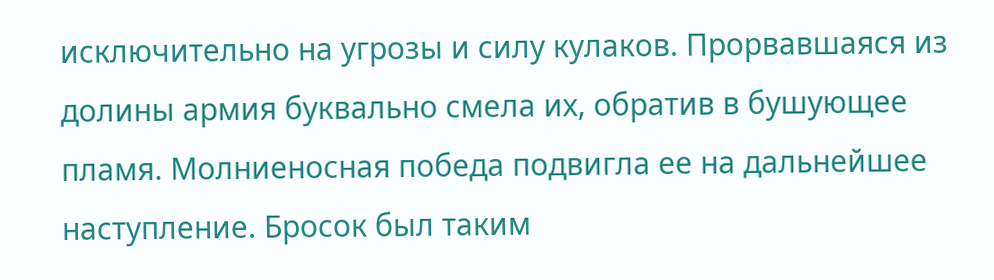исключительно на угрозы и силу кулаков. Прорвавшаяся из долины армия буквально смела их, обратив в бушующее пламя. Молниеносная победа подвигла ее на дальнейшее наступление. Бросок был таким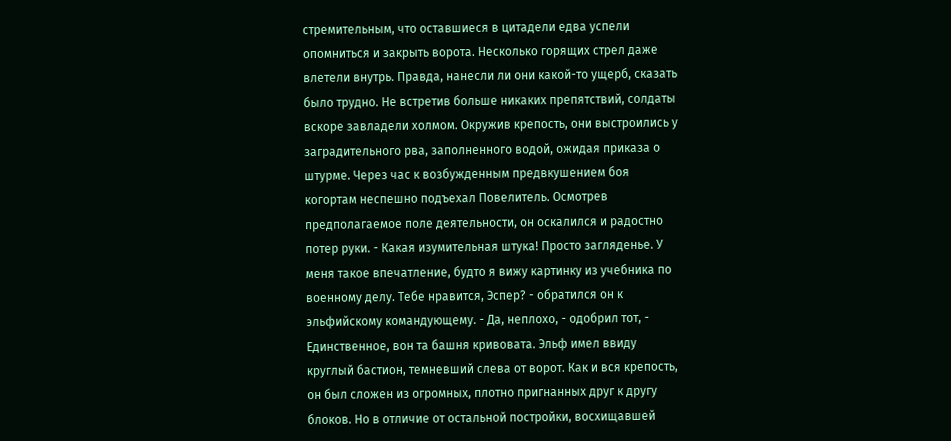стремительным, что оставшиеся в цитадели едва успели опомниться и закрыть ворота. Несколько горящих стрел даже влетели внутрь. Правда, нанесли ли они какой-то ущерб, сказать было трудно. Не встретив больше никаких препятствий, солдаты вскоре завладели холмом. Окружив крепость, они выстроились у заградительного рва, заполненного водой, ожидая приказа о штурме. Через час к возбужденным предвкушением боя когортам неспешно подъехал Повелитель. Осмотрев предполагаемое поле деятельности, он оскалился и радостно потер руки. - Какая изумительная штука! Просто загляденье. У меня такое впечатление, будто я вижу картинку из учебника по военному делу. Тебе нравится, Эспер? - обратился он к эльфийскому командующему. - Да, неплохо, - одобрил тот, - Единственное, вон та башня кривовата. Эльф имел ввиду круглый бастион, темневший слева от ворот. Как и вся крепость, он был сложен из огромных, плотно пригнанных друг к другу блоков. Но в отличие от остальной постройки, восхищавшей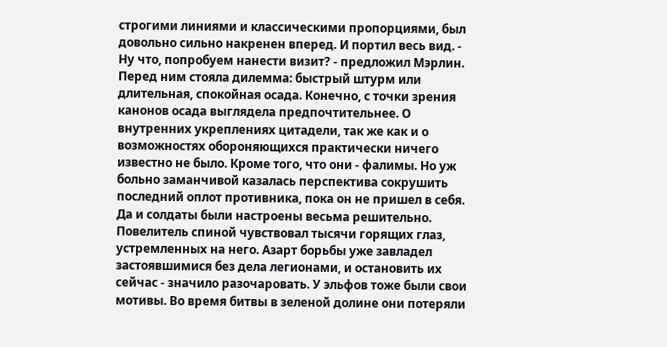строгими линиями и классическими пропорциями, был довольно сильно накренен вперед. И портил весь вид. - Ну что, попробуем нанести визит? - предложил Мэрлин. Перед ним стояла дилемма: быстрый штурм или длительная, спокойная осада. Конечно, с точки зрения канонов осада выглядела предпочтительнее. О внутренних укреплениях цитадели, так же как и о возможностях обороняющихся практически ничего известно не было. Кроме того, что они - фалимы. Но уж больно заманчивой казалась перспектива сокрушить последний оплот противника, пока он не пришел в себя. Да и солдаты были настроены весьма решительно. Повелитель спиной чувствовал тысячи горящих глаз, устремленных на него. Азарт борьбы уже завладел застоявшимися без дела легионами, и остановить их сейчас - значило разочаровать. У эльфов тоже были свои мотивы. Во время битвы в зеленой долине они потеряли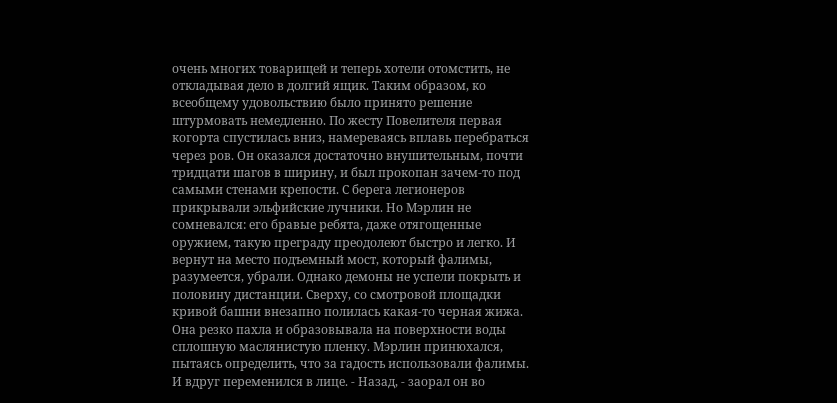очень многих товарищей и теперь хотели отомстить, не откладывая дело в долгий ящик. Таким образом, ко всеобщему удовольствию было принято решение штурмовать немедленно. По жесту Повелителя первая когорта спустилась вниз, намереваясь вплавь перебраться через ров. Он оказался достаточно внушительным, почти тридцати шагов в ширину, и был прокопан зачем-то под самыми стенами крепости. С берега легионеров прикрывали эльфийские лучники. Но Мэрлин не сомневался: его бравые ребята, даже отягощенные оружием, такую преграду преодолеют быстро и легко. И вернут на место подъемный мост, который фалимы, разумеется, убрали. Однако демоны не успели покрыть и половину дистанции. Сверху, со смотровой площадки кривой башни внезапно полилась какая-то черная жижа. Она резко пахла и образовывала на поверхности воды сплошную маслянистую пленку. Мэрлин принюхался, пытаясь определить, что за гадость использовали фалимы. И вдруг переменился в лице. - Назад, - заорал он во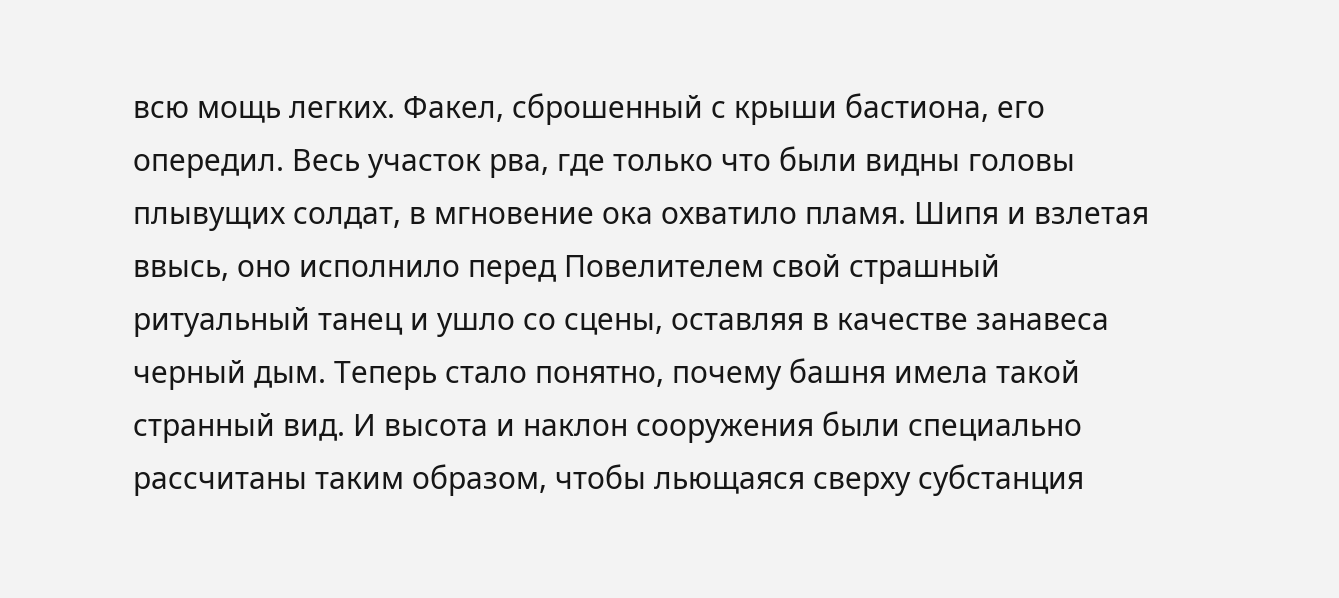всю мощь легких. Факел, сброшенный с крыши бастиона, его опередил. Весь участок рва, где только что были видны головы плывущих солдат, в мгновение ока охватило пламя. Шипя и взлетая ввысь, оно исполнило перед Повелителем свой страшный ритуальный танец и ушло со сцены, оставляя в качестве занавеса черный дым. Теперь стало понятно, почему башня имела такой странный вид. И высота и наклон сооружения были специально рассчитаны таким образом, чтобы льющаяся сверху субстанция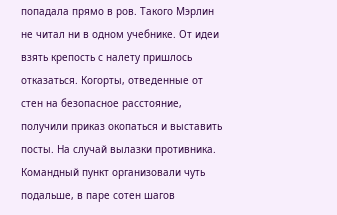попадала прямо в ров. Такого Мэрлин не читал ни в одном учебнике. От идеи взять крепость с налету пришлось отказаться. Когорты, отведенные от стен на безопасное расстояние, получили приказ окопаться и выставить посты. На случай вылазки противника. Командный пункт организовали чуть подальше, в паре сотен шагов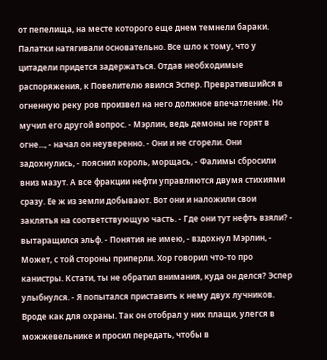от пепелища, на месте которого еще днем темнели бараки. Палатки натягивали основательно. Все шло к тому, что у цитадели придется задержаться. Отдав необходимые распоряжения, к Повелителю явился Эспер. Превратившийся в огненную реку ров произвел на него должное впечатление. Но мучил его другой вопрос. - Мэрлин, ведь демоны не горят в огне..., - начал он неуверенно. - Они и не сгорели. Они задохнулись, - пояснил король, морщась, - Фалимы сбросили вниз мазут. А все фракции нефти управляются двумя стихиями сразу. Ее ж из земли добывают. Вот они и наложили свои заклятья на соответствующую часть. - Где они тут нефть взяли? - вытаращился эльф. - Понятия не имею, - вздохнул Мэрлин, - Может, с той стороны приперли. Хор говорил что-то про канистры. Кстати, ты не обратил внимания, куда он делся? Эспер улыбнулся. - Я попытался приставить к нему двух лучников. Вроде как для охраны. Так он отобрал у них плащи, улегся в можжевельнике и просил передать, чтобы в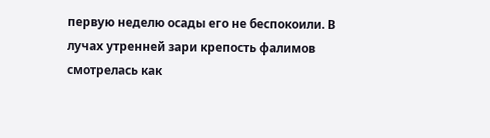первую неделю осады его не беспокоили. В лучах утренней зари крепость фалимов смотрелась как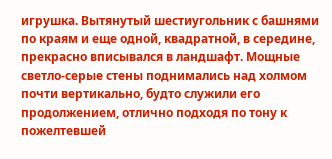игрушка. Вытянутый шестиугольник с башнями по краям и еще одной, квадратной, в середине, прекрасно вписывался в ландшафт. Мощные светло-серые стены поднимались над холмом почти вертикально, будто служили его продолжением, отлично подходя по тону к пожелтевшей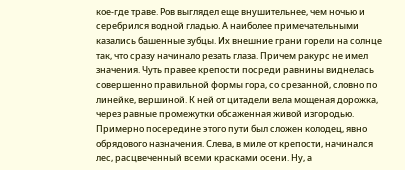кое-где траве. Ров выглядел еще внушительнее, чем ночью и серебрился водной гладью. А наиболее примечательными казались башенные зубцы. Их внешние грани горели на солнце так, что сразу начинало резать глаза. Причем ракурс не имел значения. Чуть правее крепости посреди равнины виднелась совершенно правильной формы гора, со срезанной, словно по линейке, вершиной. К ней от цитадели вела мощеная дорожка, через равные промежутки обсаженная живой изгородью. Примерно посередине этого пути был сложен колодец, явно обрядового назначения. Слева, в миле от крепости, начинался лес, расцвеченный всеми красками осени. Ну, а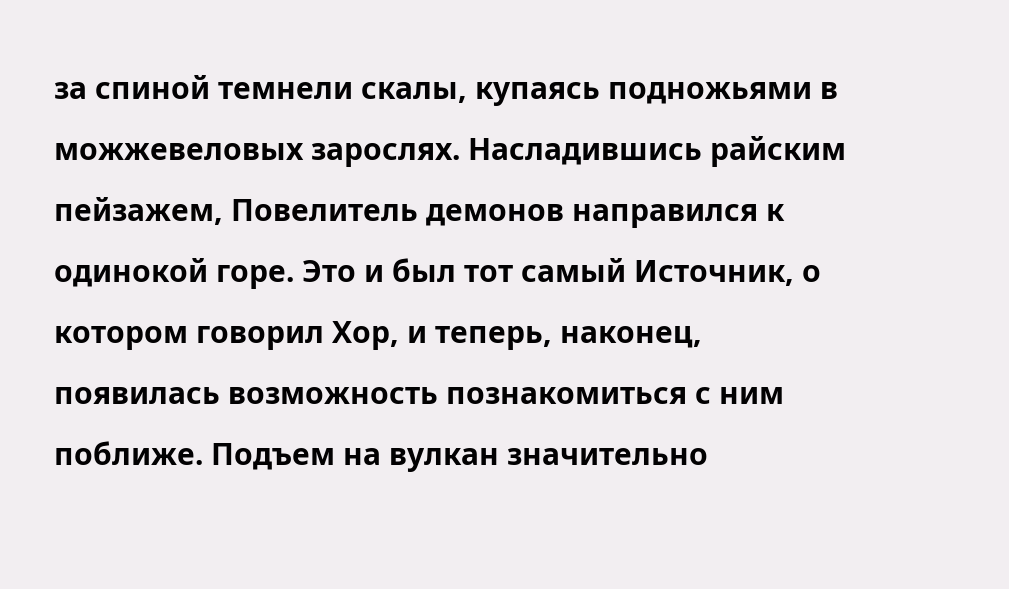за спиной темнели скалы, купаясь подножьями в можжевеловых зарослях. Насладившись райским пейзажем, Повелитель демонов направился к одинокой горе. Это и был тот самый Источник, о котором говорил Хор, и теперь, наконец, появилась возможность познакомиться с ним поближе. Подъем на вулкан значительно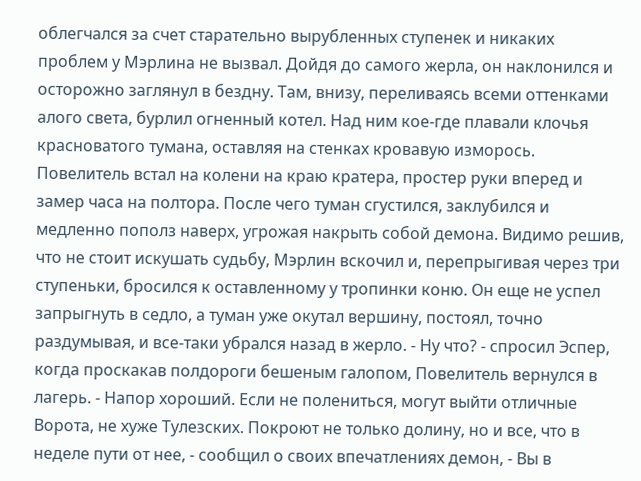облегчался за счет старательно вырубленных ступенек и никаких проблем у Мэрлина не вызвал. Дойдя до самого жерла, он наклонился и осторожно заглянул в бездну. Там, внизу, переливаясь всеми оттенками алого света, бурлил огненный котел. Над ним кое-где плавали клочья красноватого тумана, оставляя на стенках кровавую изморось. Повелитель встал на колени на краю кратера, простер руки вперед и замер часа на полтора. После чего туман сгустился, заклубился и медленно пополз наверх, угрожая накрыть собой демона. Видимо решив, что не стоит искушать судьбу, Мэрлин вскочил и, перепрыгивая через три ступеньки, бросился к оставленному у тропинки коню. Он еще не успел запрыгнуть в седло, а туман уже окутал вершину, постоял, точно раздумывая, и все-таки убрался назад в жерло. - Ну что? - спросил Эспер, когда проскакав полдороги бешеным галопом, Повелитель вернулся в лагерь. - Напор хороший. Если не полениться, могут выйти отличные Ворота, не хуже Тулезских. Покроют не только долину, но и все, что в неделе пути от нее, - сообщил о своих впечатлениях демон, - Вы в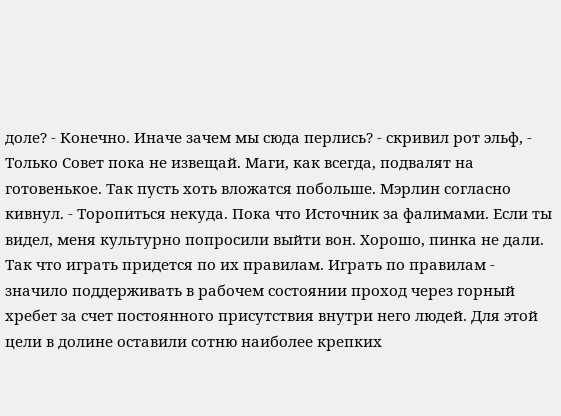доле? - Конечно. Иначе зачем мы сюда перлись? - скривил рот эльф, - Только Совет пока не извещай. Маги, как всегда, подвалят на готовенькое. Так пусть хоть вложатся побольше. Мэрлин согласно кивнул. - Торопиться некуда. Пока что Источник за фалимами. Если ты видел, меня культурно попросили выйти вон. Хорошо, пинка не дали. Так что играть придется по их правилам. Играть по правилам - значило поддерживать в рабочем состоянии проход через горный хребет за счет постоянного присутствия внутри него людей. Для этой цели в долине оставили сотню наиболее крепких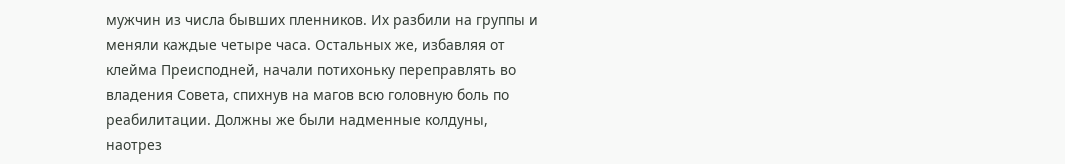мужчин из числа бывших пленников. Их разбили на группы и меняли каждые четыре часа. Остальных же, избавляя от клейма Преисподней, начали потихоньку переправлять во владения Совета, спихнув на магов всю головную боль по реабилитации. Должны же были надменные колдуны, наотрез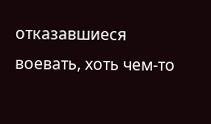отказавшиеся воевать, хоть чем-то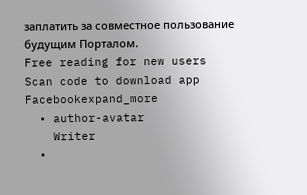заплатить за совместное пользование будущим Порталом.
Free reading for new users
Scan code to download app
Facebookexpand_more
  • author-avatar
    Writer
  •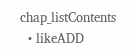chap_listContents
  • likeADD